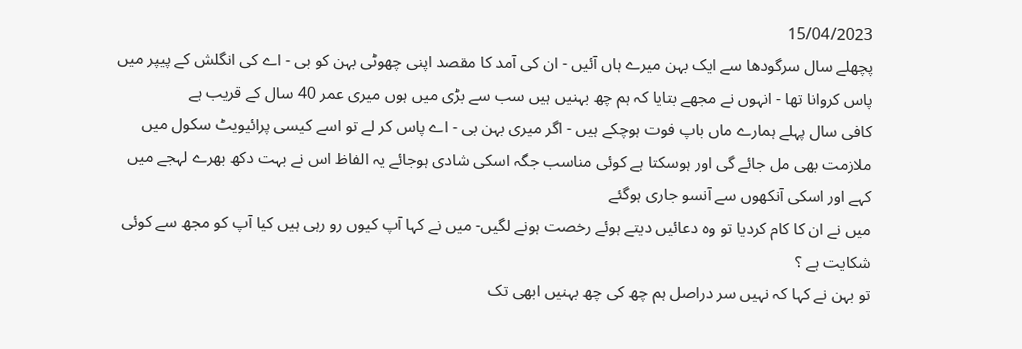15/04/2023
پچھلے سال سرگودھا سے ایک بہن میرے ہاں آئیں - ان کی آمد کا مقصد اپنی چھوٹی بہن کو بی - اے کی انگلش کے پیپر میں پاس کروانا تھا - انہوں نے مجھے بتایا کہ ہم چھ بہنیں ہیں سب سے بڑی میں ہوں میری عمر 40 سال کے قریب ہے
کافی سال پہلے ہمارے ماں باپ فوت ہوچکے ہیں - اگر میری بہن بی - اے پاس کر لے تو اسے کیسی پرائیویٹ سکول میں ملازمت بھی مل جائے گی اور ہوسکتا ہے کوئی مناسب جگہ اسکی شادی ہوجائے یہ الفاظ اس نے بہت دکھ بھرے لہجے میں کہے اور اسکی آنکھوں سے آنسو جاری ہوگئے
میں نے ان کا کام کردیا تو وہ دعائیں دیتے ہوئے رخصت ہونے لگیں- میں نے کہا آپ کیوں رو رہی ہیں کیا آپ کو مجھ سے کوئی شکایت ہے ؟
تو بہن نے کہا کہ نہیں سر دراصل ہم چھ کی چھ بہنیں ابھی تک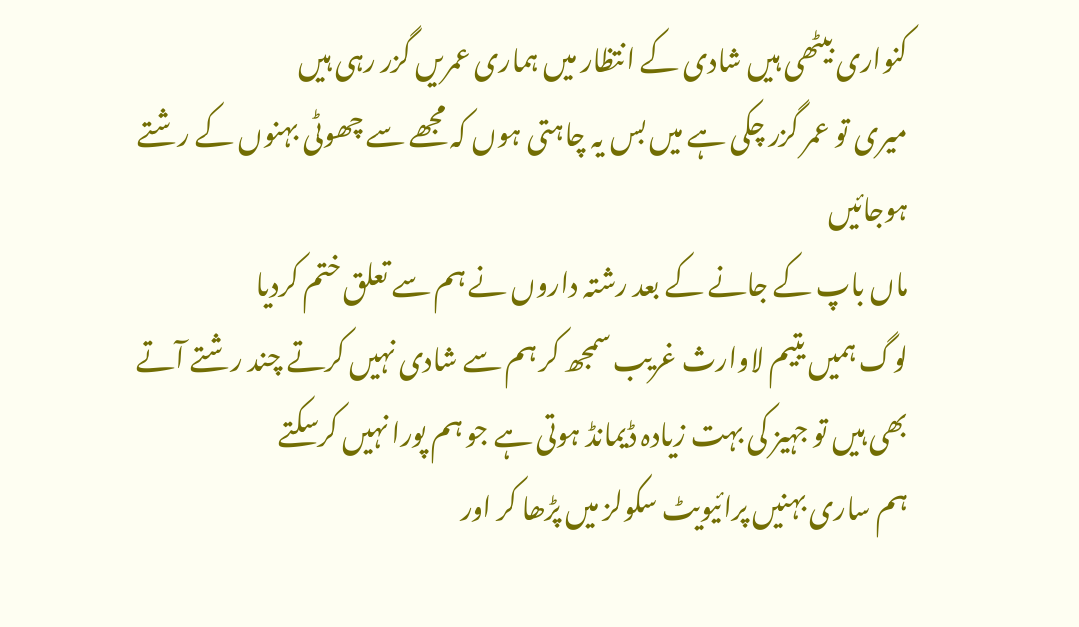کنواری بیٹھی ہیں شادی کے انتظار میں ہماری عمریں گزر رہی ہیں
میری تو عمر گزر چکی ہے میں بس یہ چاہتی ہوں کہ مجھے سے چھوٹی بہنوں کے رشتے ہوجائیں
ماں باپ کے جانے کے بعد رشتہ داروں نے ہم سے تعلق ختم کردیا
لوگ ہمیں یتیم لاوارث غریب سمجھ کر ہم سے شادی نہیں کرتے چند رشتے آتے بھی ہیں تو جہیز کی بہت زیادہ ڈیمانڈ ہوتی ہے جو ہم پورا نہیں کرسکتے
ہم ساری بہنیں پرائیویٹ سکولز میں پڑھا کر اور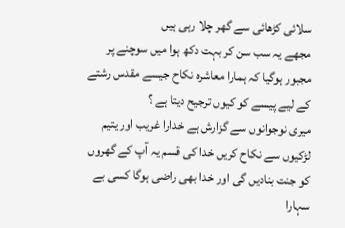سلائی کڑھائی سے گھر چلا رہی ہیں
مجھے یہ سب سن کر بہت دکھ ہوا میں سوچنے پر مجبور ہوگیا کہ ہمارا معاشرہ نکاح جیسے مقدس رشتے کے لیے پیسے کو کیوں ترجیح دیتا ہے ؟
میری نوجوانوں سے گزارش ہے خدارا غریب اور یتیم لڑکیوں سے نکاح کریں خدا کی قسم یہ آپ کے گھروں کو جنت بنادیں گی اور خدا بھی راضی ہوگا کسی بے سہارا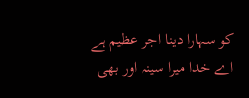کو سہارا دینا اجر عظیم ہے
اے خدا میرا سینہ اور بھی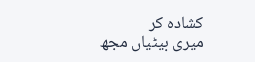کشادہ کر
میری بیٹیاں مجھ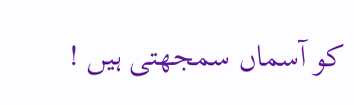کو آسماں سمجھتی ہیں !